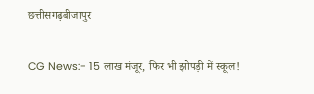छत्तीसगढ़बीजापुर

CG News:- 15 लाख मंजूर, फिर भी झोपड़ी में स्कूल!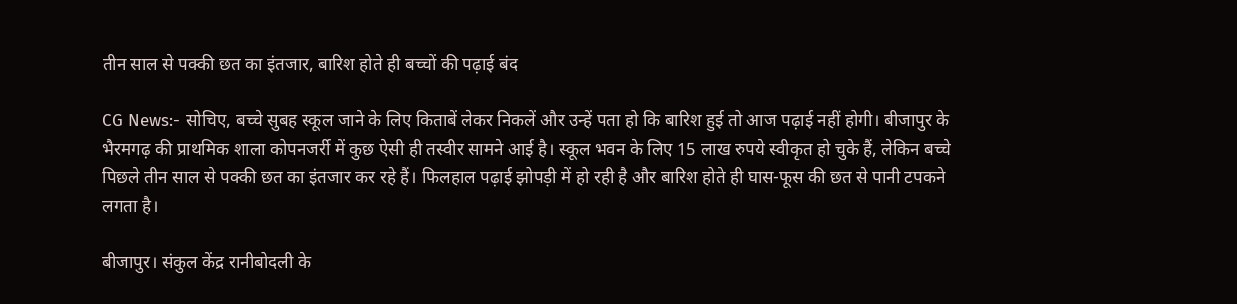तीन साल से पक्की छत का इंतजार, बारिश होते ही बच्चों की पढ़ाई बंद

CG News:- सोचिए, बच्चे सुबह स्कूल जाने के लिए किताबें लेकर निकलें और उन्हें पता हो कि बारिश हुई तो आज पढ़ाई नहीं होगी। बीजापुर के भैरमगढ़ की प्राथमिक शाला कोपनजर्री में कुछ ऐसी ही तस्वीर सामने आई है। स्कूल भवन के लिए 15 लाख रुपये स्वीकृत हो चुके हैं, लेकिन बच्चे पिछले तीन साल से पक्की छत का इंतजार कर रहे हैं। फिलहाल पढ़ाई झोपड़ी में हो रही है और बारिश होते ही घास-फूस की छत से पानी टपकने लगता है।

बीजापुर। संकुल केंद्र रानीबोदली के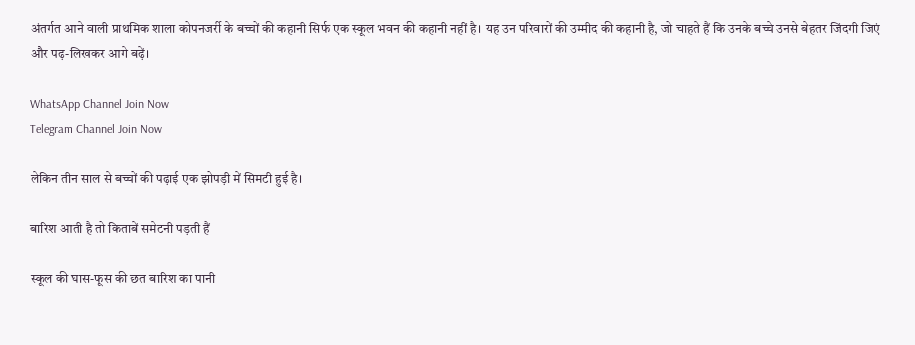अंतर्गत आने वाली प्राथमिक शाला कोपनजर्री के बच्चों की कहानी सिर्फ एक स्कूल भवन की कहानी नहीं है। यह उन परिवारों की उम्मीद की कहानी है, जो चाहते हैं कि उनके बच्चे उनसे बेहतर जिंदगी जिएं और पढ़-लिखकर आगे बढ़ें।

WhatsApp Channel Join Now
Telegram Channel Join Now

लेकिन तीन साल से बच्चों की पढ़ाई एक झोपड़ी में सिमटी हुई है।

बारिश आती है तो किताबें समेटनी पड़ती हैं

स्कूल की घास-फूस की छत बारिश का पानी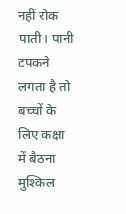नहीं रोक पाती। पानी टपकने लगता है तो बच्चों के लिए कक्षा में बैठना मुश्किल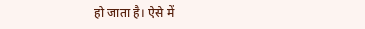हो जाता है। ऐसे में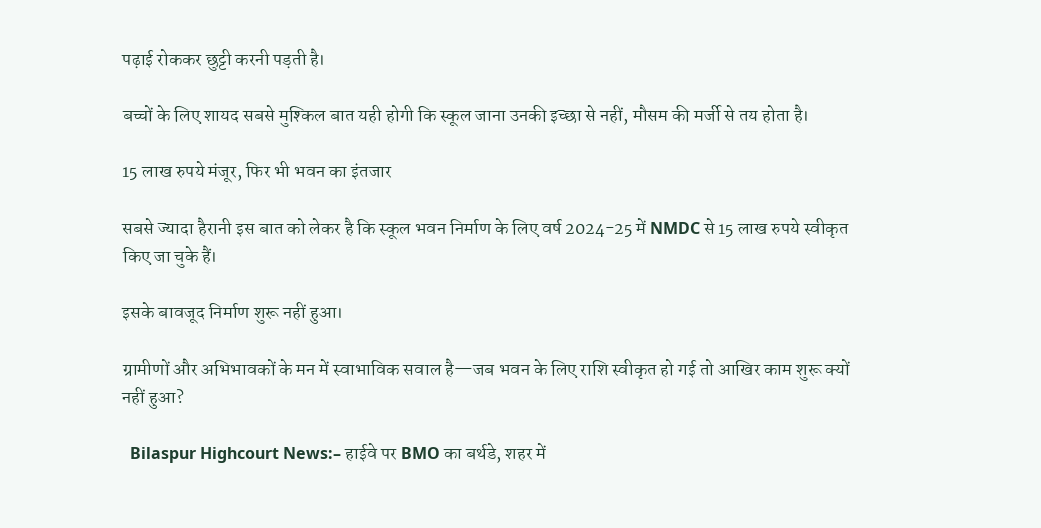पढ़ाई रोककर छुट्टी करनी पड़ती है।

बच्चों के लिए शायद सबसे मुश्किल बात यही होगी कि स्कूल जाना उनकी इच्छा से नहीं, मौसम की मर्जी से तय होता है।

15 लाख रुपये मंजूर, फिर भी भवन का इंतजार

सबसे ज्यादा हैरानी इस बात को लेकर है कि स्कूल भवन निर्माण के लिए वर्ष 2024-25 में NMDC से 15 लाख रुपये स्वीकृत किए जा चुके हैं।

इसके बावजूद निर्माण शुरू नहीं हुआ।

ग्रामीणों और अभिभावकों के मन में स्वाभाविक सवाल है—जब भवन के लिए राशि स्वीकृत हो गई तो आखिर काम शुरू क्यों नहीं हुआ?

  Bilaspur Highcourt News:– हाईवे पर BMO का बर्थडे, शहर में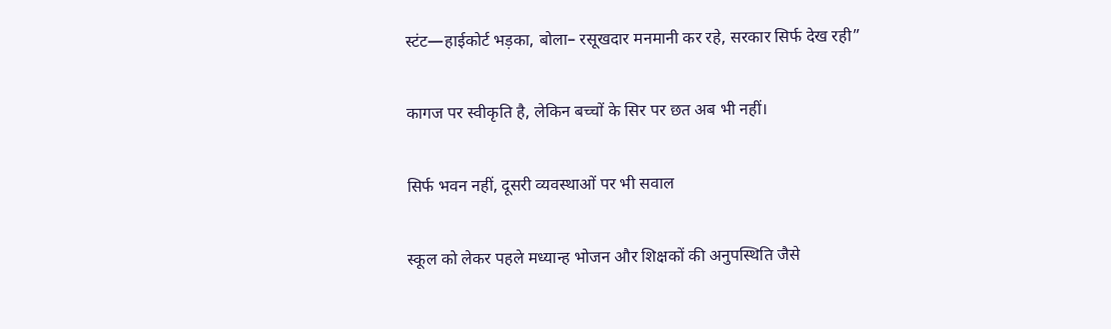स्टंट—हाईकोर्ट भड़का, बोला– रसूखदार मनमानी कर रहे, सरकार सिर्फ देख रही”

कागज पर स्वीकृति है, लेकिन बच्चों के सिर पर छत अब भी नहीं।

सिर्फ भवन नहीं, दूसरी व्यवस्थाओं पर भी सवाल

स्कूल को लेकर पहले मध्यान्ह भोजन और शिक्षकों की अनुपस्थिति जैसे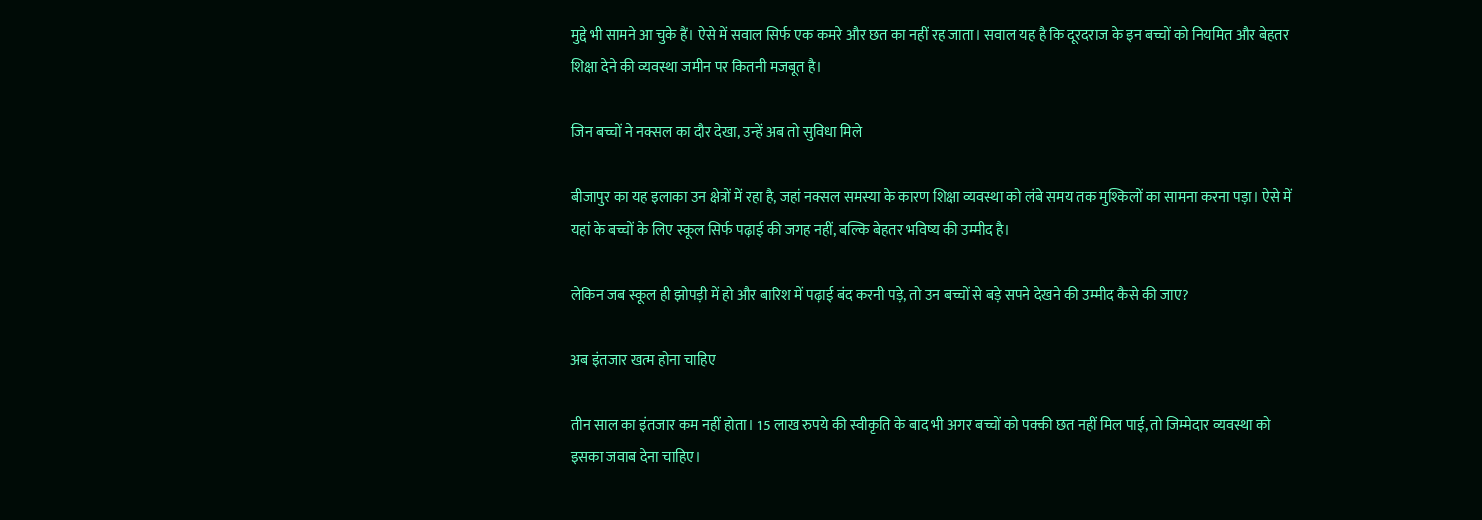मुद्दे भी सामने आ चुके हैं। ऐसे में सवाल सिर्फ एक कमरे और छत का नहीं रह जाता। सवाल यह है कि दूरदराज के इन बच्चों को नियमित और बेहतर शिक्षा देने की व्यवस्था जमीन पर कितनी मजबूत है।

जिन बच्चों ने नक्सल का दौर देखा, उन्हें अब तो सुविधा मिले

बीजापुर का यह इलाका उन क्षेत्रों में रहा है, जहां नक्सल समस्या के कारण शिक्षा व्यवस्था को लंबे समय तक मुश्किलों का सामना करना पड़ा। ऐसे में यहां के बच्चों के लिए स्कूल सिर्फ पढ़ाई की जगह नहीं, बल्कि बेहतर भविष्य की उम्मीद है।

लेकिन जब स्कूल ही झोपड़ी में हो और बारिश में पढ़ाई बंद करनी पड़े, तो उन बच्चों से बड़े सपने देखने की उम्मीद कैसे की जाए?

अब इंतजार खत्म होना चाहिए

तीन साल का इंतजार कम नहीं होता। 15 लाख रुपये की स्वीकृति के बाद भी अगर बच्चों को पक्की छत नहीं मिल पाई, तो जिम्मेदार व्यवस्था को इसका जवाब देना चाहिए।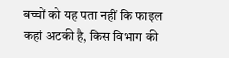बच्चों को यह पता नहीं कि फाइल कहां अटकी है, किस विभाग की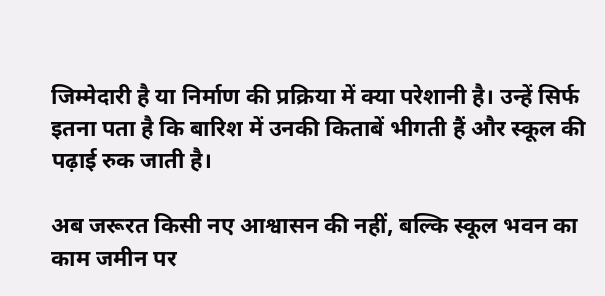जिम्मेदारी है या निर्माण की प्रक्रिया में क्या परेशानी है। उन्हें सिर्फ इतना पता है कि बारिश में उनकी किताबें भीगती हैं और स्कूल की पढ़ाई रुक जाती है।

अब जरूरत किसी नए आश्वासन की नहीं, बल्कि स्कूल भवन का काम जमीन पर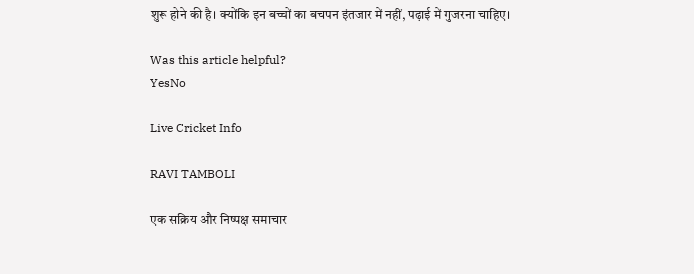शुरू होने की है। क्योंकि इन बच्चों का बचपन इंतजार में नहीं, पढ़ाई में गुजरना चाहिए।

Was this article helpful?
YesNo

Live Cricket Info

RAVI TAMBOLI

एक सक्रिय और निष्पक्ष समाचार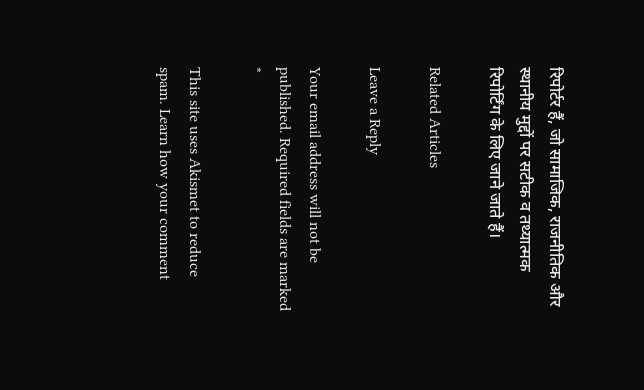रिपोर्टर हैं, जो सामाजिक, राजनीतिक और स्थानीय मुद्दों पर सटीक व तथ्यात्मक रिपोर्टिंग के लिए जाने जाते हैं।

Related Articles

Leave a Reply

Your email address will not be published. Required fields are marked *

This site uses Akismet to reduce spam. Learn how your comment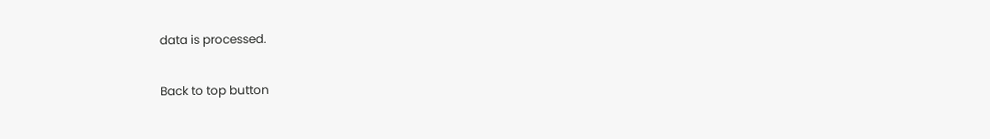data is processed.

Back to top button